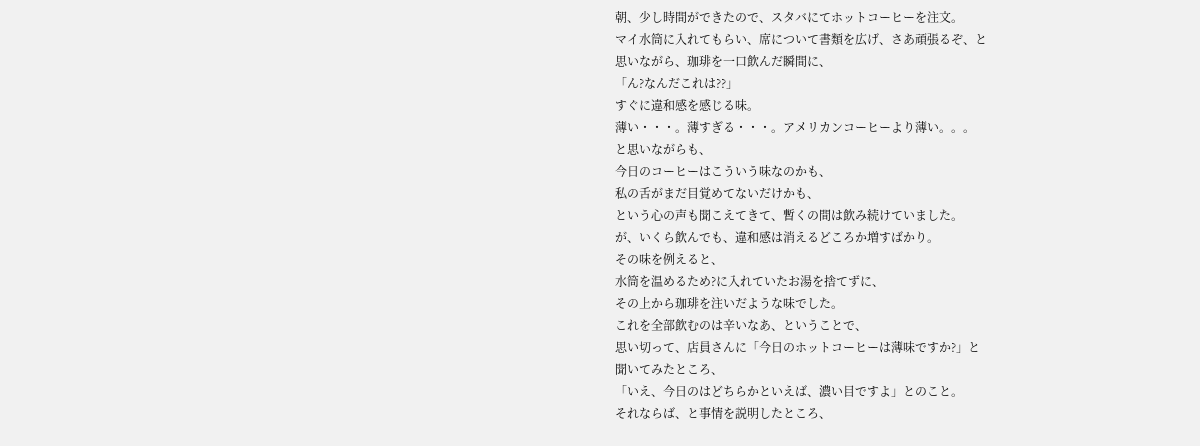朝、少し時間ができたので、スタバにてホットコーヒーを注文。
マイ水筒に入れてもらい、席について書類を広げ、さあ頑張るぞ、と
思いながら、珈琲を一口飲んだ瞬間に、
「ん?なんだこれは??」
すぐに違和感を感じる味。
薄い・・・。薄すぎる・・・。アメリカンコーヒーより薄い。。。
と思いながらも、
今日のコーヒーはこういう味なのかも、
私の舌がまだ目覚めてないだけかも、
という心の声も聞こえてきて、暫くの間は飲み続けていました。
が、いくら飲んでも、違和感は消えるどころか増すばかり。
その味を例えると、
水筒を温めるため?に入れていたお湯を捨てずに、
その上から珈琲を注いだような味でした。
これを全部飲むのは辛いなあ、ということで、
思い切って、店員さんに「今日のホットコーヒーは薄味ですか?」と
聞いてみたところ、
「いえ、今日のはどちらかといえば、濃い目ですよ」とのこと。
それならば、と事情を説明したところ、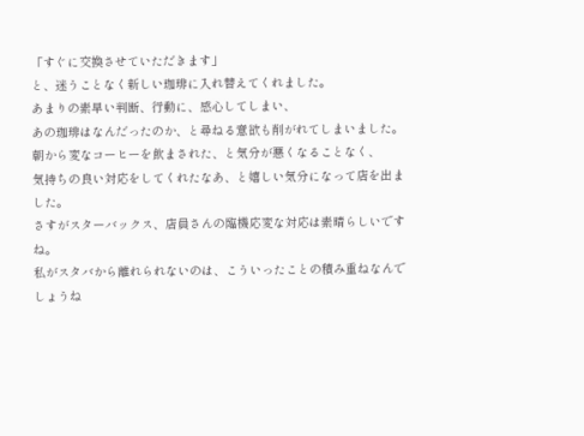「すぐに交換させていただきます」
と、迷うことなく新しい珈琲に入れ替えてくれました。
あまりの素早い判断、行動に、感心してしまい、
あの珈琲はなんだったのか、と尋ねる意欲も削がれてしまいました。
朝から変なコーヒーを飲まされた、と気分が悪くなることなく、
気持ちの良い対応をしてくれたなあ、と嬉しい気分になって店を出ました。
さすがスターバックス、店員さんの臨機応変な対応は素晴らしいですね。
私がスタバから離れられないのは、こういったことの積み重ねなんでしょうね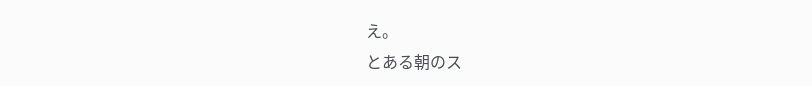え。
とある朝のス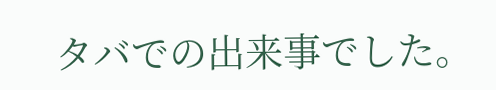タバでの出来事でした。